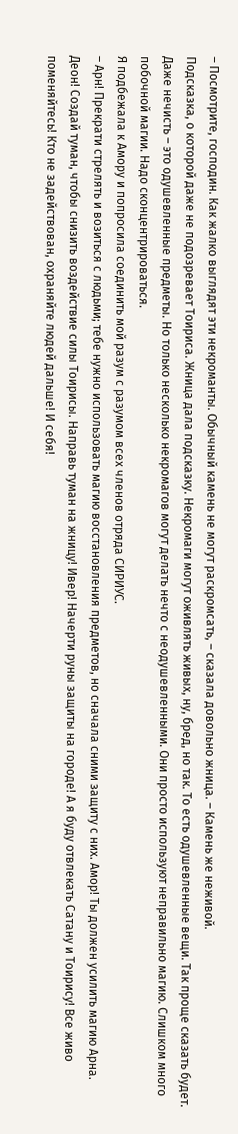– Посмотрите, господин. Как жалко выглядят эти некроманты. Обычный камень не могут раскромсать, – сказала довольно жница. – Камень же неживой.
Подсказка, о которой даже не подозревает Тоириса. Жница дала подсказку. Некромаги могут оживлять живых, ну, бред, но так. То есть одушевленные вещи. Так проще сказать будет. Даже нечисть – это одушевленные предметы. Но только несколько некромагов могут делать нечто с неодушевленными. Они просто используют неправильно магию. Слишком много побочной магии. Надо сконцентрироваться.
Я подбежала к Амору и попросила соединить мой разум с разумом всех членов отряда СИРИУС.
– Арн! Прекрати стрелять и возиться с людьми; тебе нужно использовать магию восстановления предметов, но сначала сними защиту с них. Амор! Ты должен усилить магию Арна. Деон! Создай туман, чтобы снизить воздействие силы Тоирисы. Направь туман на жницу! Ивер! Начерти руны защиты на городе! А я буду отвлекать Сатану и Тоирису! Все живо поменяйтесь! Кто не задействован, охраняйте людей дальше! И себя!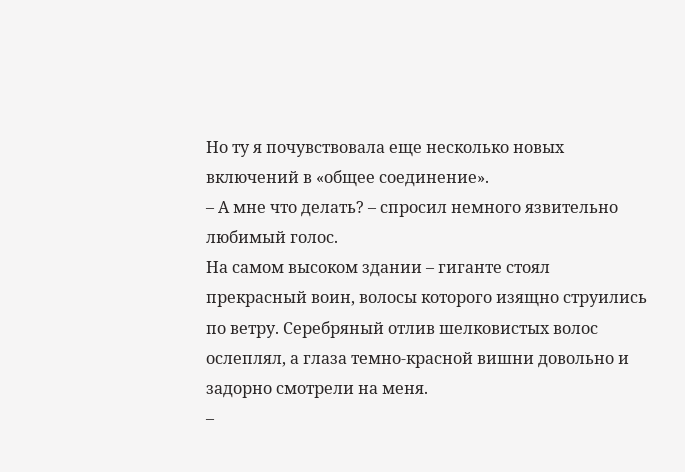Но ту я почувствовала еще несколько новых включений в «общее соединение».
– А мне что делать? – спросил немного язвительно любимый голос.
На самом высоком здании – гиганте стоял прекрасный воин, волосы которого изящно струились по ветру. Серебряный отлив шелковистых волос ослеплял, а глаза темно-красной вишни довольно и задорно смотрели на меня.
–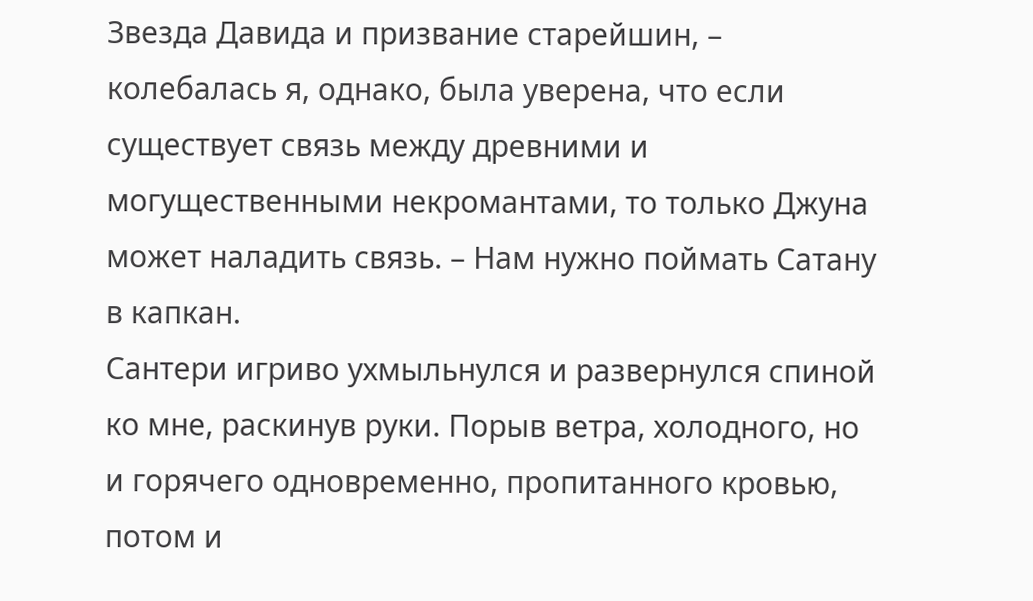Звезда Давида и призвание старейшин, – колебалась я, однако, была уверена, что если существует связь между древними и могущественными некромантами, то только Джуна может наладить связь. – Нам нужно поймать Сатану в капкан.
Сантери игриво ухмыльнулся и развернулся спиной ко мне, раскинув руки. Порыв ветра, холодного, но и горячего одновременно, пропитанного кровью, потом и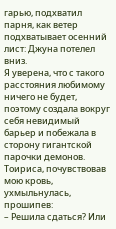гарью, подхватил парня, как ветер подхватывает осенний лист: Джуна потелел вниз.
Я уверена, что с такого расстояния любимому ничего не будет, поэтому создала вокруг себя невидимый барьер и побежала в сторону гигантской парочки демонов. Тоириса, почувствовав мою кровь, ухмыльнулась, прошипев:
– Решила сдаться? Или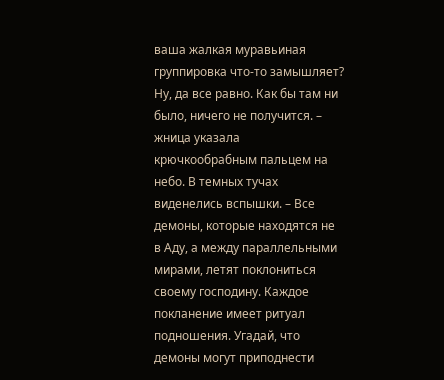ваша жалкая муравьиная группировка что-то замышляет? Ну, да все равно. Как бы там ни было, ничего не получится. – жница указала крючкообрабным пальцем на небо. В темных тучах виденелись вспышки. – Все демоны, которые находятся не в Аду, а между параллельными мирами, летят поклониться своему господину. Каждое покланение имеет ритуал подношения. Угадай, что демоны могут приподнести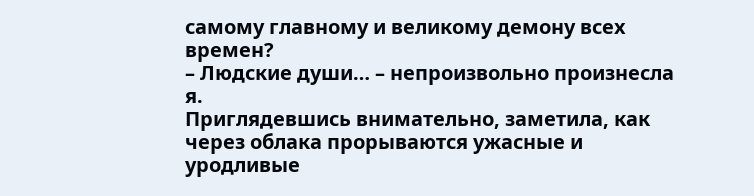самому главному и великому демону всех времен?
– Людские души… – непроизвольно произнесла я.
Приглядевшись внимательно, заметила, как через облака прорываются ужасные и уродливые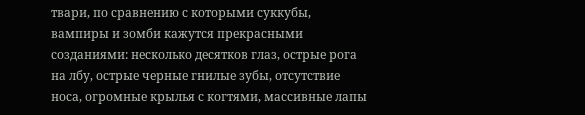твари, по сравнению с которыми суккубы, вампиры и зомби кажутся прекрасными созданиями: несколько десятков глаз, острые рога на лбу, острые черные гнилые зубы, отсутствие носа, огромные крылья с когтями, массивные лапы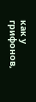как у грифонов,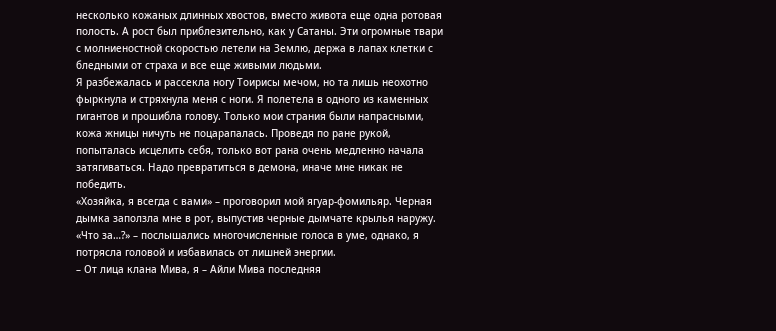несколько кожаных длинных хвостов, вместо живота еще одна ротовая полость. А рост был приблезительно, как у Сатаны. Эти огромные твари с молниеностной скоростью летели на Землю, держа в лапах клетки с бледными от страха и все еще живыми людьми.
Я разбежалась и рассекла ногу Тоирисы мечом, но та лишь неохотно фыркнула и стряхнула меня с ноги. Я полетела в одного из каменных гигантов и прошибла голову. Только мои страния были напрасными, кожа жницы ничуть не поцарапалась. Проведя по ране рукой, попыталась исцелить себя, только вот рана очень медленно начала затягиваться. Надо превратиться в демона, иначе мне никак не победить.
«Хозяйка, я всегда с вами» – проговорил мой ягуар-фомильяр. Черная дымка заползла мне в рот, выпустив черные дымчате крылья наружу.
«Что за…?» – послышались многочисленные голоса в уме, однако, я потрясла головой и избавилась от лишней энергии.
– От лица клана Мива, я – Айли Мива последняя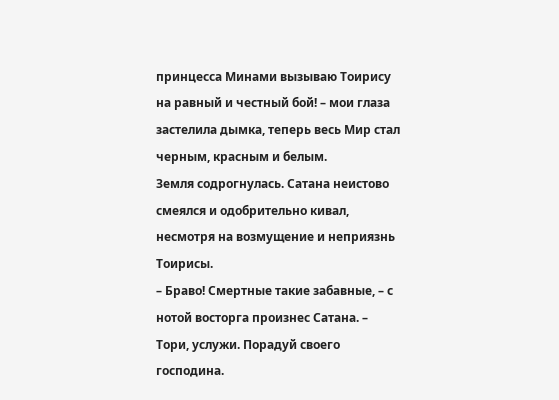принцесса Минами вызываю Тоирису на равный и честный бой! – мои глаза застелила дымка, теперь весь Мир стал черным, красным и белым.
Земля содрогнулась. Сатана неистово смеялся и одобрительно кивал, несмотря на возмущение и неприязнь Тоирисы.
– Браво! Смертные такие забавные, – с нотой восторга произнес Сатана. – Тори, услужи. Порадуй своего господина.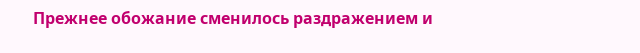Прежнее обожание сменилось раздражением и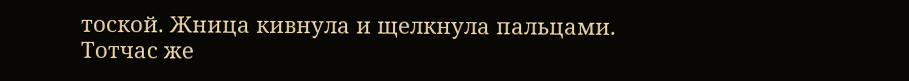тоской. Жница кивнула и щелкнула пальцами. Тотчас же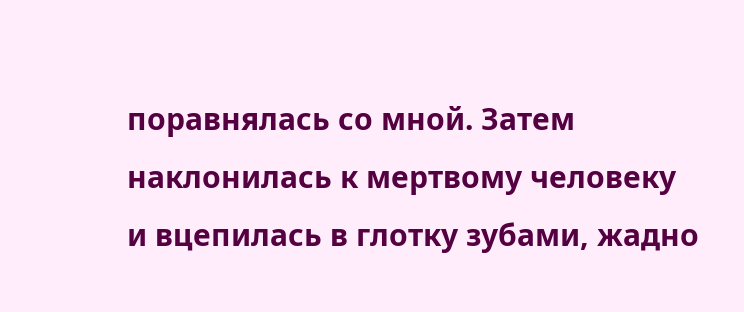поравнялась со мной. Затем наклонилась к мертвому человеку и вцепилась в глотку зубами, жадно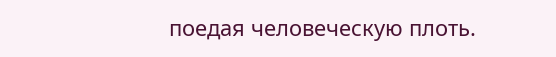поедая человеческую плоть.